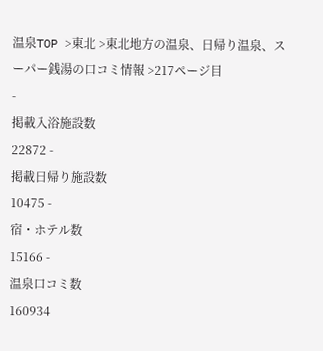温泉TOP >東北 >東北地方の温泉、日帰り温泉、スーパー銭湯の口コミ情報 >217ページ目
-
掲載入浴施設数
22872 -
掲載日帰り施設数
10475 -
宿・ホテル数
15166 -
温泉口コミ数
160934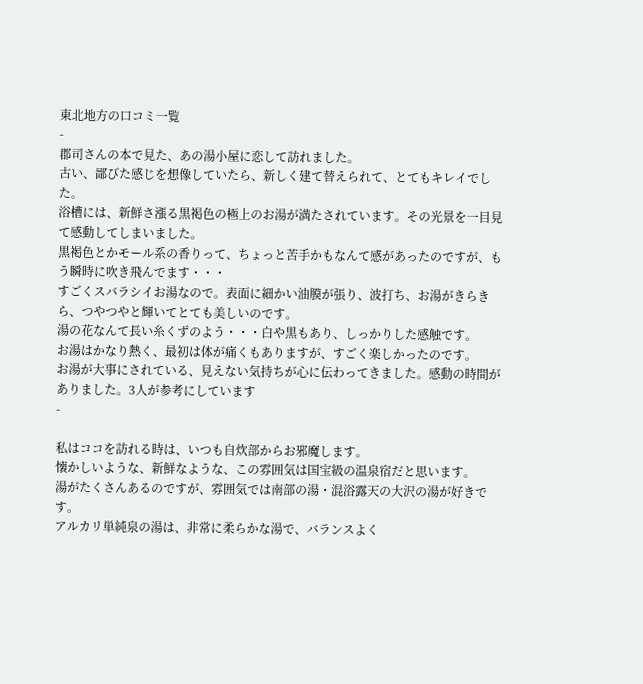東北地方の口コミ一覧
-
郡司さんの本で見た、あの湯小屋に恋して訪れました。
古い、鄙びた感じを想像していたら、新しく建て替えられて、とてもキレイでした。
浴槽には、新鮮さ漲る黒褐色の極上のお湯が満たされています。その光景を一目見て感動してしまいました。
黒褐色とかモール系の香りって、ちょっと苦手かもなんて感があったのですが、もう瞬時に吹き飛んでます・・・
すごくスバラシイお湯なので。表面に細かい油膜が張り、波打ち、お湯がきらきら、つやつやと輝いてとても美しいのです。
湯の花なんて長い糸くずのよう・・・白や黒もあり、しっかりした感触です。
お湯はかなり熱く、最初は体が痛くもありますが、すごく楽しかったのです。
お湯が大事にされている、見えない気持ちが心に伝わってきました。感動の時間がありました。3人が参考にしています
-

私はココを訪れる時は、いつも自炊部からお邪魔します。
懐かしいような、新鮮なような、この雰囲気は国宝級の温泉宿だと思います。
湯がたくさんあるのですが、雰囲気では南部の湯・混浴露天の大沢の湯が好きです。
アルカリ単純泉の湯は、非常に柔らかな湯で、バランスよく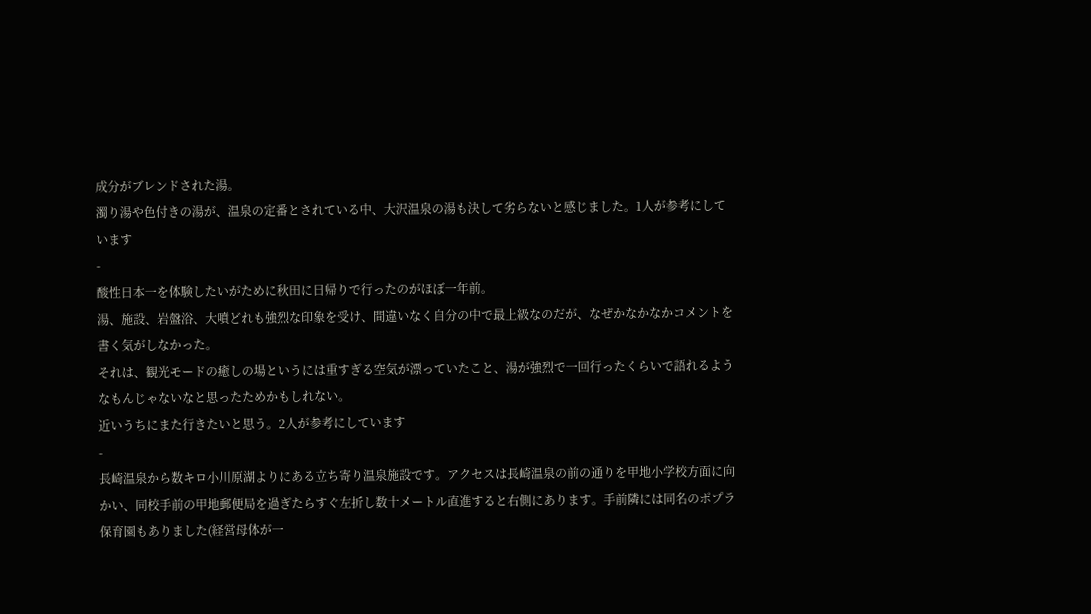成分がブレンドされた湯。
濁り湯や色付きの湯が、温泉の定番とされている中、大沢温泉の湯も決して劣らないと感じました。1人が参考にしています
-
酸性日本一を体験したいがために秋田に日帰りで行ったのがほぼ一年前。
湯、施設、岩盤浴、大噴どれも強烈な印象を受け、間違いなく自分の中で最上級なのだが、なぜかなかなかコメントを書く気がしなかった。
それは、観光モードの癒しの場というには重すぎる空気が漂っていたこと、湯が強烈で一回行ったくらいで語れるようなもんじゃないなと思ったためかもしれない。
近いうちにまた行きたいと思う。2人が参考にしています
-
長崎温泉から数キロ小川原湖よりにある立ち寄り温泉施設です。アクセスは長崎温泉の前の通りを甲地小学校方面に向かい、同校手前の甲地郵便局を過ぎたらすぐ左折し数十メートル直進すると右側にあります。手前隣には同名のポプラ保育園もありました(経営母体が一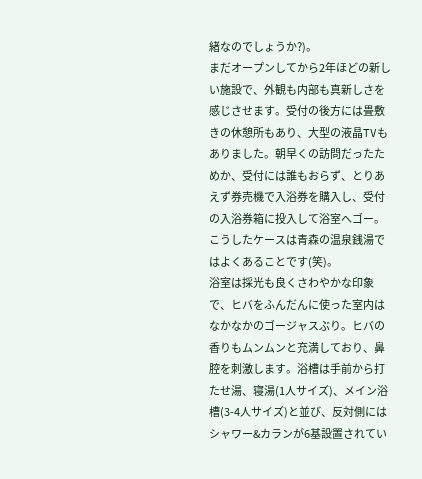緒なのでしょうか?)。
まだオープンしてから2年ほどの新しい施設で、外観も内部も真新しさを感じさせます。受付の後方には畳敷きの休憩所もあり、大型の液晶TVもありました。朝早くの訪問だったためか、受付には誰もおらず、とりあえず券売機で入浴券を購入し、受付の入浴券箱に投入して浴室へゴー。こうしたケースは青森の温泉銭湯ではよくあることです(笑)。
浴室は採光も良くさわやかな印象で、ヒバをふんだんに使った室内はなかなかのゴージャスぶり。ヒバの香りもムンムンと充満しており、鼻腔を刺激します。浴槽は手前から打たせ湯、寝湯(1人サイズ)、メイン浴槽(3-4人サイズ)と並び、反対側にはシャワー&カランが6基設置されてい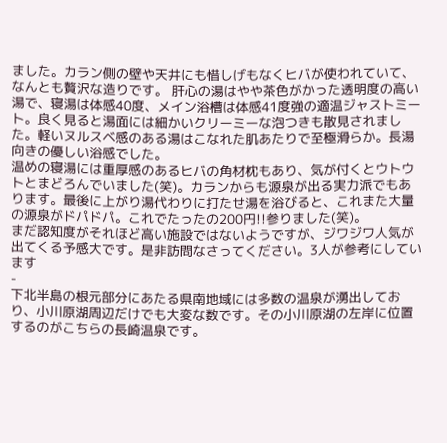ました。カラン側の壁や天井にも惜しげもなくヒバが使われていて、なんとも贅沢な造りです。 肝心の湯はやや茶色がかった透明度の高い湯で、寝湯は体感40度、メイン浴槽は体感41度強の適温ジャストミート。良く見ると湯面には細かいクリーミーな泡つきも散見されました。軽いヌルスベ感のある湯はこなれた肌あたりで至極滑らか。長湯向きの優しい浴感でした。
温めの寝湯には重厚感のあるヒバの角材枕もあり、気が付くとウトウトとまどろんでいました(笑)。カランからも源泉が出る実力派でもあります。最後に上がり湯代わりに打たせ湯を浴びると、これまた大量の源泉がドパドパ。これでたったの200円!!参りました(笑)。
まだ認知度がそれほど高い施設ではないようですが、ジワジワ人気が出てくる予感大です。是非訪問なさってください。3人が参考にしています
-
下北半島の根元部分にあたる県南地域には多数の温泉が湧出しており、小川原湖周辺だけでも大変な数です。その小川原湖の左岸に位置するのがこちらの長崎温泉です。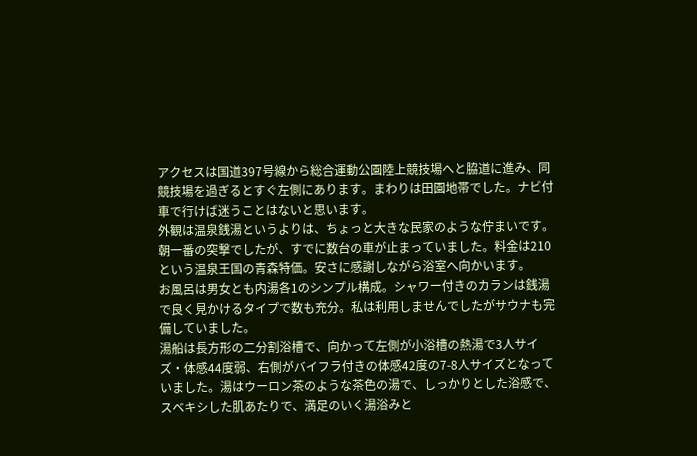アクセスは国道397号線から総合運動公園陸上競技場へと脇道に進み、同競技場を過ぎるとすぐ左側にあります。まわりは田園地帯でした。ナビ付車で行けば迷うことはないと思います。
外観は温泉銭湯というよりは、ちょっと大きな民家のような佇まいです。朝一番の突撃でしたが、すでに数台の車が止まっていました。料金は210という温泉王国の青森特価。安さに感謝しながら浴室へ向かいます。
お風呂は男女とも内湯各1のシンプル構成。シャワー付きのカランは銭湯で良く見かけるタイプで数も充分。私は利用しませんでしたがサウナも完備していました。
湯船は長方形の二分割浴槽で、向かって左側が小浴槽の熱湯で3人サイズ・体感44度弱、右側がバイフラ付きの体感42度の7-8人サイズとなっていました。湯はウーロン茶のような茶色の湯で、しっかりとした浴感で、スベキシした肌あたりで、満足のいく湯浴みと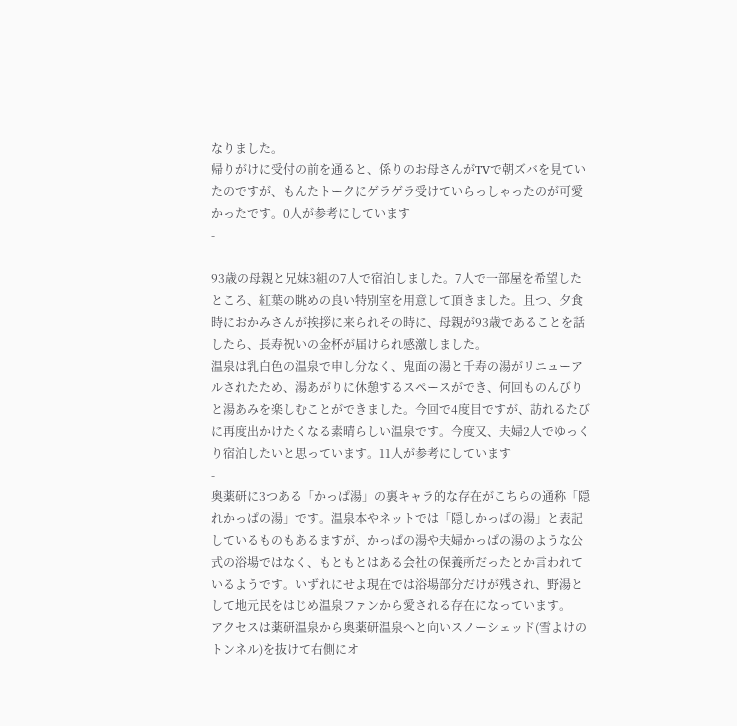なりました。
帰りがけに受付の前を通ると、係りのお母さんがTVで朝ズバを見ていたのですが、もんたトークにゲラゲラ受けていらっしゃったのが可愛かったです。0人が参考にしています
-

93歳の母親と兄妹3組の7人で宿泊しました。7人で一部屋を希望したところ、紅葉の眺めの良い特別室を用意して頂きました。且つ、夕食時におかみさんが挨拶に来られその時に、母親が93歳であることを話したら、長寿祝いの金杯が届けられ感激しました。
温泉は乳白色の温泉で申し分なく、鬼面の湯と千寿の湯がリニューアルされたため、湯あがりに休憩するスペースができ、何回ものんびりと湯あみを楽しむことができました。今回で4度目ですが、訪れるたびに再度出かけたくなる素晴らしい温泉です。今度又、夫婦2人でゆっくり宿泊したいと思っています。11人が参考にしています
-
奥薬研に3つある「かっぱ湯」の裏キャラ的な存在がこちらの通称「隠れかっぱの湯」です。温泉本やネットでは「隠しかっぱの湯」と表記しているものもあるますが、かっぱの湯や夫婦かっぱの湯のような公式の浴場ではなく、もともとはある会社の保養所だったとか言われているようです。いずれにせよ現在では浴場部分だけが残され、野湯として地元民をはじめ温泉ファンから愛される存在になっています。
アクセスは薬研温泉から奥薬研温泉へと向いスノーシェッド(雪よけのトンネル)を抜けて右側にオ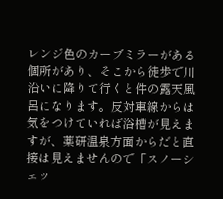レンジ色のカーブミラーがある個所があり、そこから徒歩で川沿いに降りて行くと件の露天風呂になります。反対車線からは気をつけていれば浴槽が見えますが、薬研温泉方面からだと直接は見えませんので「スノーシェッ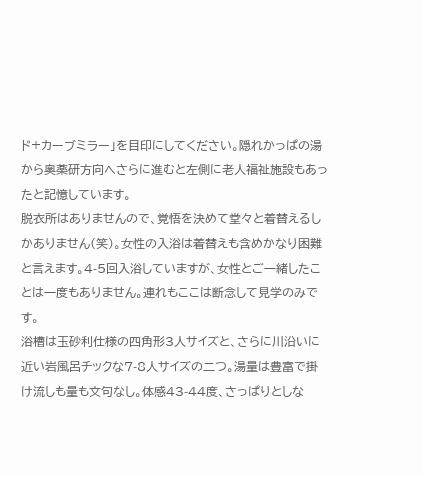ド+カーブミラー」を目印にしてください。隠れかっぱの湯から奥薬研方向へさらに進むと左側に老人福祉施設もあったと記憶しています。
脱衣所はありませんので、覚悟を決めて堂々と着替えるしかありません(笑)。女性の入浴は着替えも含めかなり困難と言えます。4-5回入浴していますが、女性とご一緒したことは一度もありません。連れもここは断念して見学のみです。
浴槽は玉砂利仕様の四角形3人サイズと、さらに川沿いに近い岩風呂チックな7-8人サイズの二つ。湯量は豊富で掛け流しも量も文句なし。体感43-44度、さっぱりとしな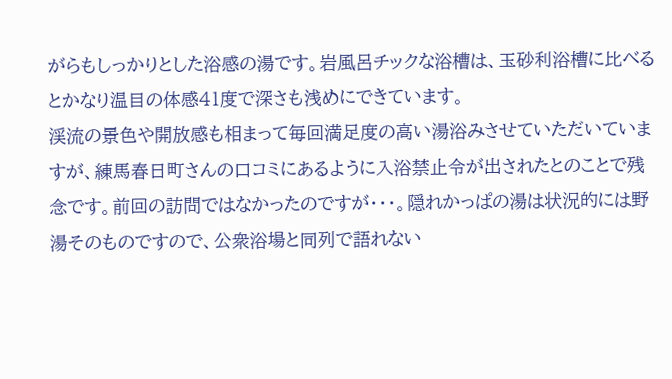がらもしっかりとした浴感の湯です。岩風呂チックな浴槽は、玉砂利浴槽に比べるとかなり温目の体感41度で深さも浅めにできています。
渓流の景色や開放感も相まって毎回満足度の高い湯浴みさせていただいていますが、練馬春日町さんの口コミにあるように入浴禁止令が出されたとのことで残念です。前回の訪問ではなかったのですが・・・。隠れかっぱの湯は状況的には野湯そのものですので、公衆浴場と同列で語れない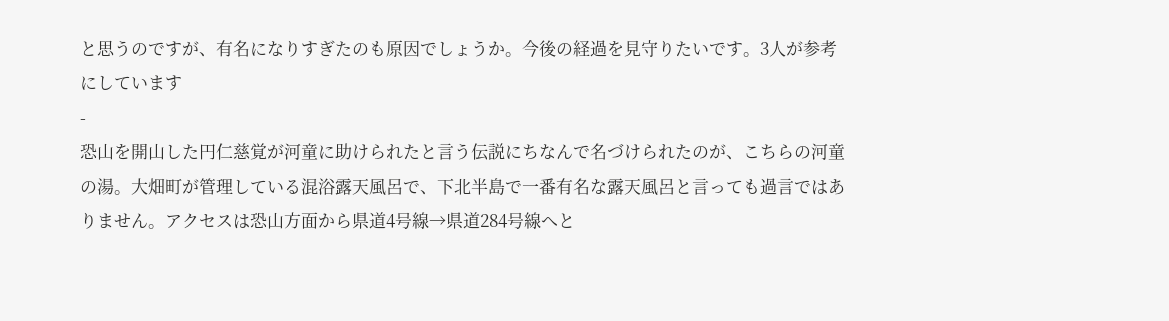と思うのですが、有名になりすぎたのも原因でしょうか。今後の経過を見守りたいです。3人が参考にしています
-
恐山を開山した円仁慈覚が河童に助けられたと言う伝説にちなんで名づけられたのが、こちらの河童の湯。大畑町が管理している混浴露天風呂で、下北半島で一番有名な露天風呂と言っても過言ではありません。アクセスは恐山方面から県道4号線→県道284号線へと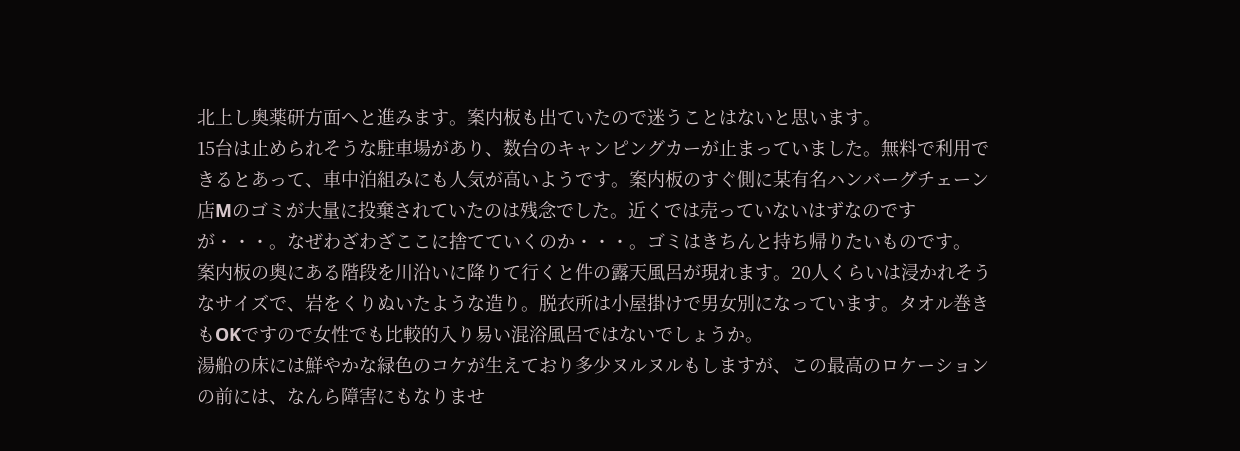北上し奥薬研方面へと進みます。案内板も出ていたので迷うことはないと思います。
15台は止められそうな駐車場があり、数台のキャンピングカーが止まっていました。無料で利用できるとあって、車中泊組みにも人気が高いようです。案内板のすぐ側に某有名ハンバーグチェーン店Mのゴミが大量に投棄されていたのは残念でした。近くでは売っていないはずなのですが・・・。なぜわざわざここに捨てていくのか・・・。ゴミはきちんと持ち帰りたいものです。
案内板の奥にある階段を川沿いに降りて行くと件の露天風呂が現れます。20人くらいは浸かれそうなサイズで、岩をくりぬいたような造り。脱衣所は小屋掛けで男女別になっています。タオル巻きもOKですので女性でも比較的入り易い混浴風呂ではないでしょうか。
湯船の床には鮮やかな緑色のコケが生えており多少ヌルヌルもしますが、この最高のロケーションの前には、なんら障害にもなりませ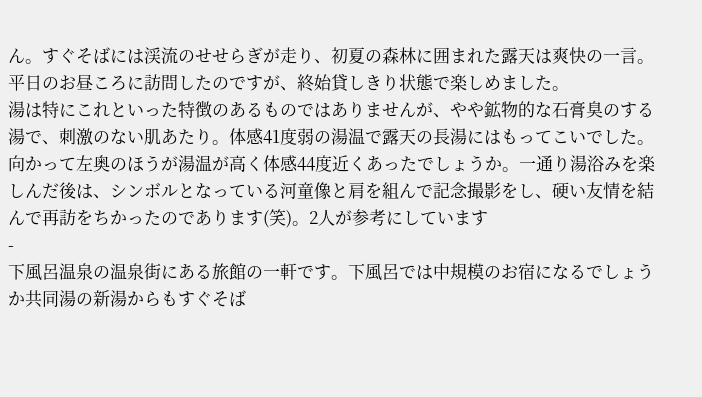ん。すぐそばには渓流のせせらぎが走り、初夏の森林に囲まれた露天は爽快の一言。平日のお昼ころに訪問したのですが、終始貸しきり状態で楽しめました。
湯は特にこれといった特徴のあるものではありませんが、やや鉱物的な石膏臭のする湯で、刺激のない肌あたり。体感41度弱の湯温で露天の長湯にはもってこいでした。向かって左奥のほうが湯温が高く体感44度近くあったでしょうか。一通り湯浴みを楽しんだ後は、シンボルとなっている河童像と肩を組んで記念撮影をし、硬い友情を結んで再訪をちかったのであります(笑)。2人が参考にしています
-
下風呂温泉の温泉街にある旅館の一軒です。下風呂では中規模のお宿になるでしょうか共同湯の新湯からもすぐそば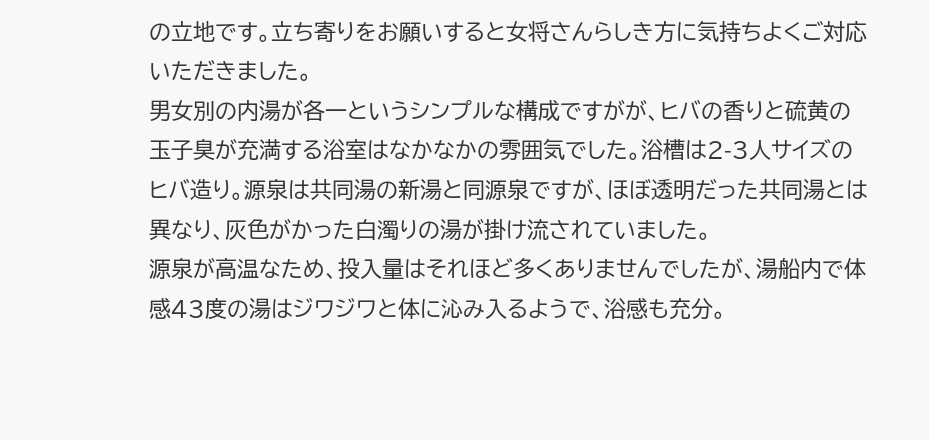の立地です。立ち寄りをお願いすると女将さんらしき方に気持ちよくご対応いただきました。
男女別の内湯が各一というシンプルな構成ですがが、ヒバの香りと硫黄の玉子臭が充満する浴室はなかなかの雰囲気でした。浴槽は2-3人サイズのヒバ造り。源泉は共同湯の新湯と同源泉ですが、ほぼ透明だった共同湯とは異なり、灰色がかった白濁りの湯が掛け流されていました。
源泉が高温なため、投入量はそれほど多くありませんでしたが、湯船内で体感43度の湯はジワジワと体に沁み入るようで、浴感も充分。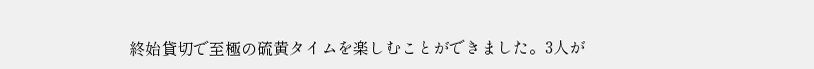終始貸切で至極の硫黄タイムを楽しむことができました。3人が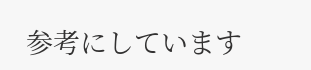参考にしています